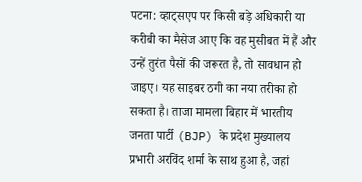पटना: व्हाट्सएप पर किसी बड़े अधिकारी या करीबी का मैसेज आए कि वह मुसीबत में हैं और उन्हें तुरंत पैसों की जरूरत है, तो सावधान हो जाइए। यह साइबर ठगी का नया तरीका हो सकता है। ताजा मामला बिहार में भारतीय जनता पार्टी (BJP) के प्रदेश मुख्यालय प्रभारी अरविंद शर्मा के साथ हुआ है, जहां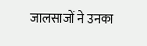जालसाजों ने उनका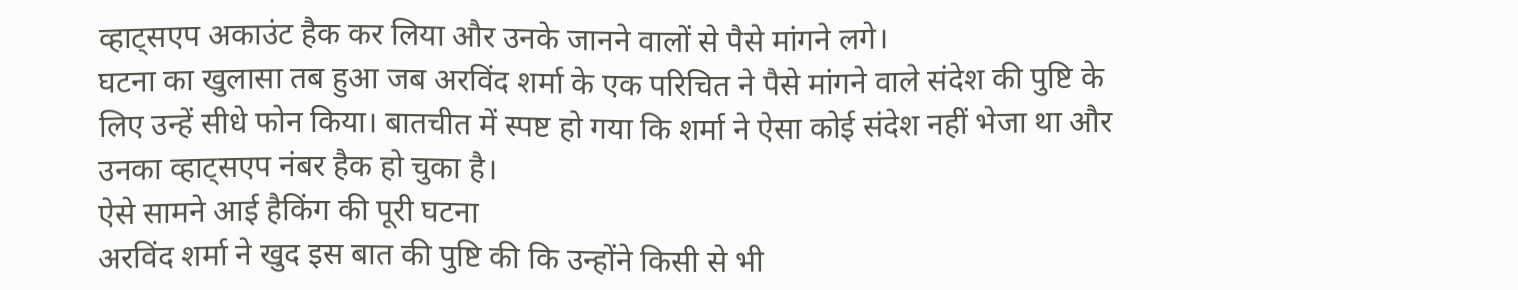व्हाट्सएप अकाउंट हैक कर लिया और उनके जानने वालों से पैसे मांगने लगे।
घटना का खुलासा तब हुआ जब अरविंद शर्मा के एक परिचित ने पैसे मांगने वाले संदेश की पुष्टि के लिए उन्हें सीधे फोन किया। बातचीत में स्पष्ट हो गया कि शर्मा ने ऐसा कोई संदेश नहीं भेजा था और उनका व्हाट्सएप नंबर हैक हो चुका है।
ऐसे सामने आई हैकिंग की पूरी घटना
अरविंद शर्मा ने खुद इस बात की पुष्टि की कि उन्होंने किसी से भी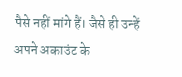पैसे नहीं मांगे हैं। जैसे ही उन्हें अपने अकाउंट के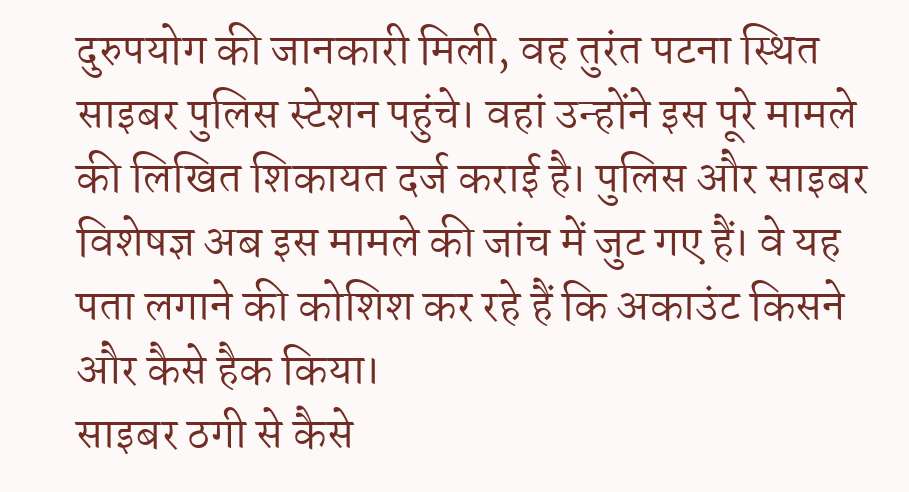दुरुपयोग की जानकारी मिली, वह तुरंत पटना स्थित साइबर पुलिस स्टेशन पहुंचे। वहां उन्होंने इस पूरे मामले की लिखित शिकायत दर्ज कराई है। पुलिस और साइबर विशेषज्ञ अब इस मामले की जांच में जुट गए हैं। वे यह पता लगाने की कोशिश कर रहे हैं कि अकाउंट किसने और कैसे हैक किया।
साइबर ठगी से कैसे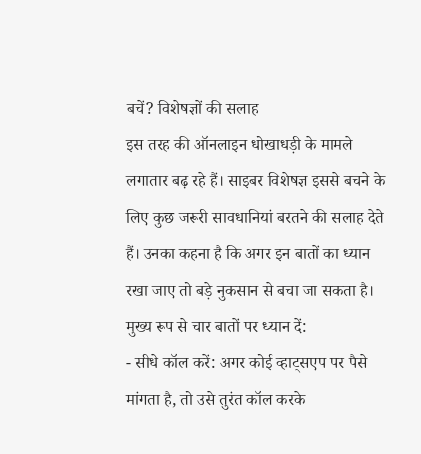बचें? विशेषज्ञों की सलाह
इस तरह की ऑनलाइन धोखाधड़ी के मामले लगातार बढ़ रहे हैं। साइबर विशेषज्ञ इससे बचने के लिए कुछ जरूरी सावधानियां बरतने की सलाह देते हैं। उनका कहना है कि अगर इन बातों का ध्यान रखा जाए तो बड़े नुकसान से बचा जा सकता है।
मुख्य रूप से चार बातों पर ध्यान दें:
- सीधे कॉल करें: अगर कोई व्हाट्सएप पर पैसे मांगता है, तो उसे तुरंत कॉल करके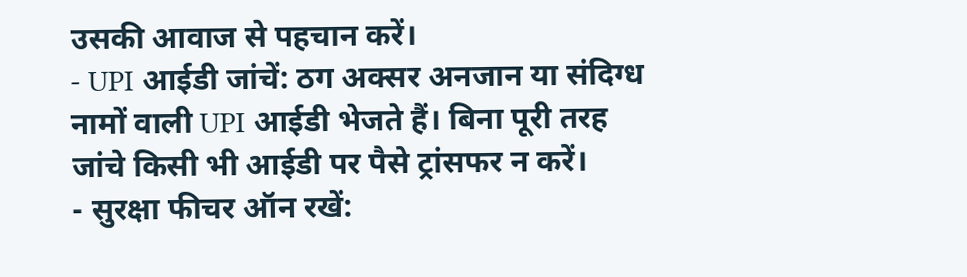उसकी आवाज से पहचान करें।
- UPI आईडी जांचें: ठग अक्सर अनजान या संदिग्ध नामों वाली UPI आईडी भेजते हैं। बिना पूरी तरह जांचे किसी भी आईडी पर पैसे ट्रांसफर न करें।
- सुरक्षा फीचर ऑन रखें: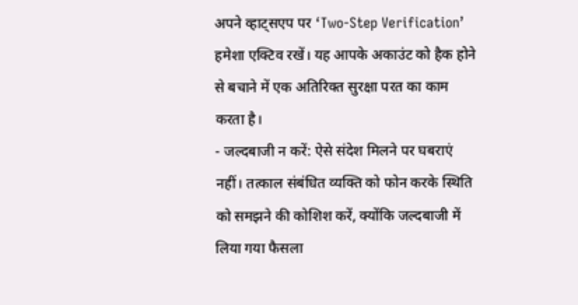अपने व्हाट्सएप पर ‘Two-Step Verification’ हमेशा एक्टिव रखें। यह आपके अकाउंट को हैक होने से बचाने में एक अतिरिक्त सुरक्षा परत का काम करता है।
- जल्दबाजी न करें: ऐसे संदेश मिलने पर घबराएं नहीं। तत्काल संबंधित व्यक्ति को फोन करके स्थिति को समझने की कोशिश करें, क्योंकि जल्दबाजी में लिया गया फैसला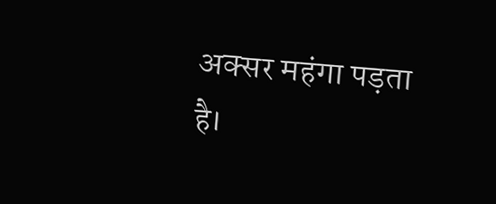अक्सर महंगा पड़ता है।